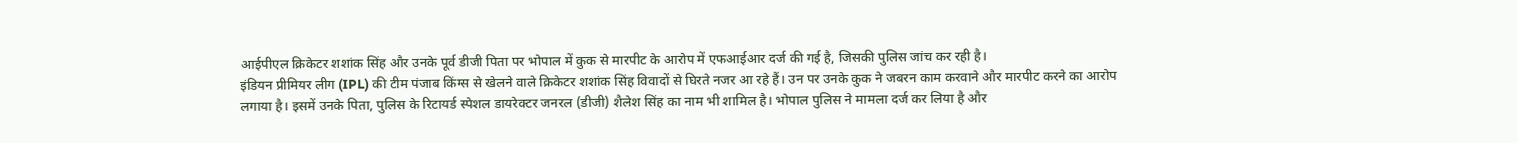आईपीएल क्रिकेटर शशांक सिंह और उनके पूर्व डीजी पिता पर भोपाल में कुक से मारपीट के आरोप में एफआईआर दर्ज की गई है, जिसकी पुलिस जांच कर रही है।
इंडियन प्रीमियर लीग (IPL) की टीम पंजाब किंग्स से खेलने वाले क्रिकेटर शशांक सिंह विवादों से घिरते नजर आ रहे हैं। उन पर उनके कुक ने जबरन काम करवाने और मारपीट करने का आरोप लगाया है। इसमें उनके पिता, पुलिस के रिटायर्ड स्पेशल डायरेक्टर जनरल (डीजी) शैलेश सिंह का नाम भी शामिल है। भोपाल पुलिस ने मामला दर्ज कर लिया है और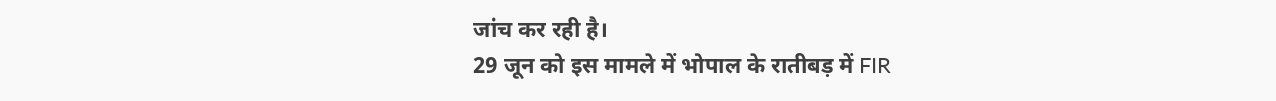जांच कर रही है।
29 जून को इस मामले में भोपाल के रातीबड़ में FIR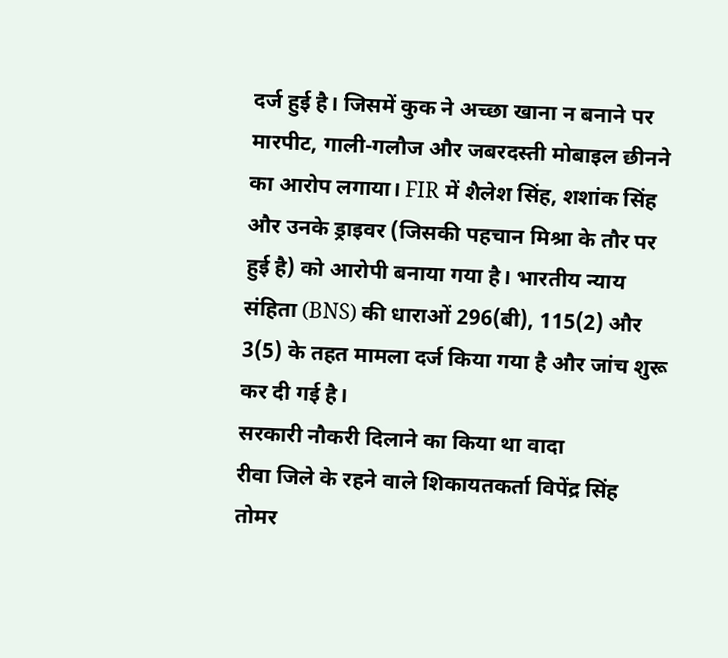दर्ज हुई है। जिसमें कुक ने अच्छा खाना न बनाने पर मारपीट, गाली-गलौज और जबरदस्ती मोबाइल छीनने का आरोप लगाया। FIR में शैलेश सिंह, शशांक सिंह और उनके ड्राइवर (जिसकी पहचान मिश्रा के तौर पर हुई है) को आरोपी बनाया गया है। भारतीय न्याय संहिता (BNS) की धाराओं 296(बी), 115(2) और 3(5) के तहत मामला दर्ज किया गया है और जांच शुरू कर दी गई है।
सरकारी नौकरी दिलाने का किया था वादा
रीवा जिले के रहने वाले शिकायतकर्ता विपेंद्र सिंह तोमर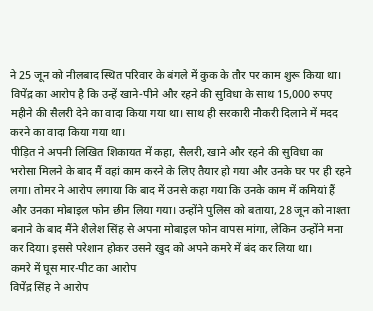ने 25 जून को नीलबाद स्थित परिवार के बंगले में कुक के तौर पर काम शुरू किया था। विपेंद्र का आरोप है कि उन्हें खाने-पीने और रहने की सुविधा के साथ 15,000 रुपए महीने की सैलरी देने का वादा किया गया था। साथ ही सरकारी नौकरी दिलाने में मदद करने का वादा किया गया था।
पीड़ित ने अपनी लिखित शिकायत में कहा, सैलरी, खाने और रहने की सुविधा का भरोसा मिलने के बाद मैं वहां काम करने के लिए तैयार हो गया और उनके घर पर ही रहने लगा। तोमर ने आरोप लगाया कि बाद में उनसे कहा गया कि उनके काम में कमियां हैं और उनका मोबाइल फोन छीन लिया गया। उन्होंने पुलिस को बताया, 28 जून को नाश्ता बनाने के बाद मैंने शैलेश सिंह से अपना मोबाइल फोन वापस मांगा, लेकिन उन्होंने मना कर दिया। इससे परेशान होकर उसने खुद को अपने कमरे में बंद कर लिया था।
कमरे में घूस मार-पीट का आरोप
विपेंद्र सिंह ने आरोप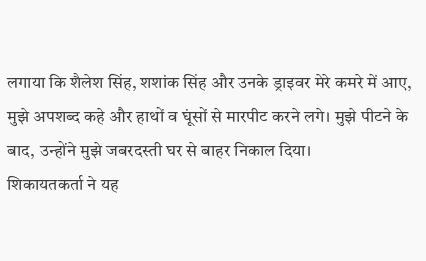लगाया कि शैलेश सिंह, शशांक सिंह और उनके ड्राइवर मेरे कमरे में आए, मुझे अपशब्द कहे और हाथों व घूंसों से मारपीट करने लगे। मुझे पीटने के बाद, उन्होंने मुझे जबरदस्ती घर से बाहर निकाल दिया।
शिकायतकर्ता ने यह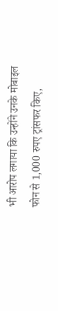भी आरोप लगाया कि उन्होंने उनके मोबाइल फोन से 1,000 रुपए ट्रांसफर किए,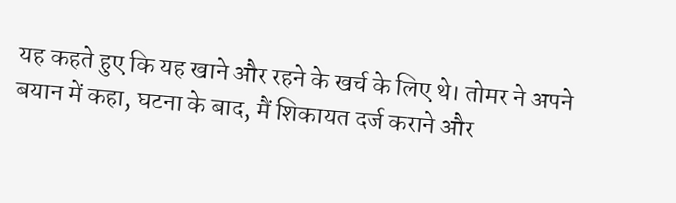यह कहते हुए कि यह खाने और रहने के खर्च के लिए थे। तोमर ने अपने बयान में कहा, घटना के बाद, मैं शिकायत दर्ज कराने और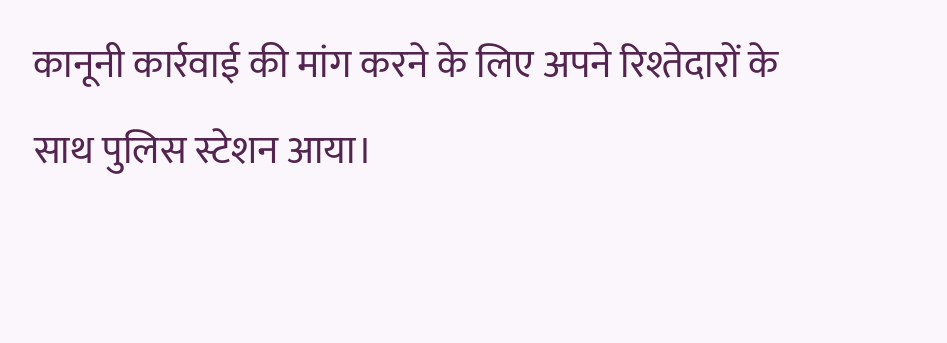कानूनी कार्रवाई की मांग करने के लिए अपने रिश्तेदारों के साथ पुलिस स्टेशन आया।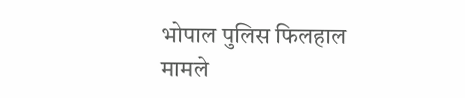भोपाल पुलिस फिलहाल मामले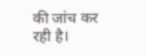की जांच कर रही है।